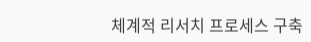체계적 리서치 프로세스 구축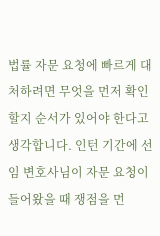법률 자문 요청에 빠르게 대처하려면 무엇을 먼저 확인할지 순서가 있어야 한다고 생각합니다. 인턴 기간에 선임 변호사님이 자문 요청이 들어왔을 때 쟁점을 먼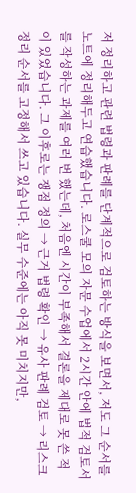저 정리하고 관련 법령과 판례를 단계적으로 검토하는 방식을 보면서, 저도 그 순서를 노트에 정리해두고 연습했습니다. 로스쿨 모의 자문 수업에서 2시간 안에 법적 검토서를 작성하는 과제를 여러 번 했는데, 처음엔 시간이 부족해서 결론을 제대로 못 쓴 적이 있었습니다. 그 이후로는 쟁점 정의 → 근거 법령 확인 → 유사 판례 검토 → 리스크 정리 순서를 고정해서 쓰고 있습니다. 실무 수준에는 아직 못 미치지만,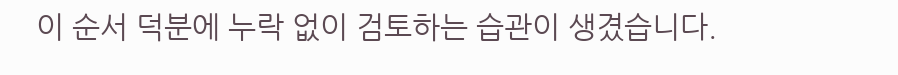이 순서 덕분에 누락 없이 검토하는 습관이 생겼습니다.